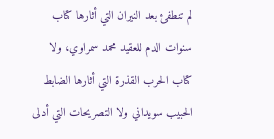لم تنطفئ بعد النيران التي أثارها كتاب سنوات الدم للعقيد محمد سمراوي، ولا كتاب الحرب القذرة التي أثارها الضابط الحبيب سويداني ولا التصريحات التي أدلى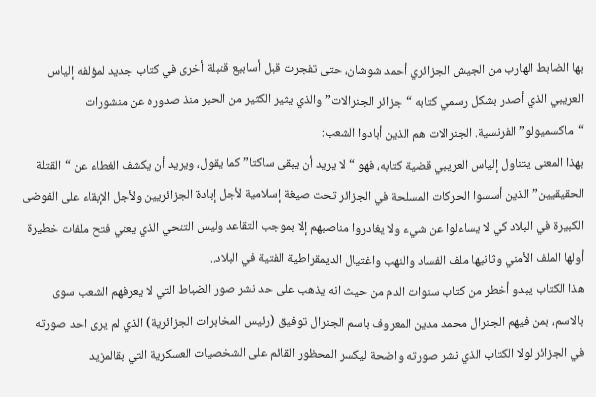بها الضابط الهارب من الجيش الجزائري أحمد شوشان، حتى تفجرت قبل أسابيع قنبلة أخرى في كتاب جديد لمؤلفه إلياس العريبي الذي أصدر بشكل رسمي كتابه “جزائر الجنرالات” والذي يثير الكثير من الحبر منذ صدوره عن منشورات “ماكسميولو” الفرنسية. الجنرالات هم الذين أبادوا الشعب:
بهذا المعنى يتناول إلياس العريبي قضية كتابه، فهو “لا يريد أن يبقى ساكتا” كما يقول، ويريد أن يكشف الغطاء عن “القتلة الحقيقيين” الذين أسسوا الحركات المسلحة في الجزائر تحت صيغة إسلامية لأجل إبادة الجزائريين ولأجل الإبقاء على الفوضى الكبيرة في البلاد كي لا يساءلوا عن شيء ولا يغادروا مناصبهم إلا بموجب التقاعد وليس التنحي الذي يعني فتح ملفات خطيرة أولها الملف الأمني وثانيها ملف الفساد والنهب واغتيال الديمقراطية الفتية في البلاد..
هذا الكتاب يبدو أخطر من كتاب سنوات الدم من حيث انه يذهب على حد نشر صور الضباط التي لا يعرفهم الشعب سوى بالاسم، بمن فيهم الجنرال محمد مدين المعروف باسم الجنرال توفيق (رئيس المخابرات الجزائرية) الذي لم يرى احد صورته في الجزائر لولا الكتاب الذي نشر صورته واضحة ليكسر المحظور القائم على الشخصيات العسكرية التي بقالمزيد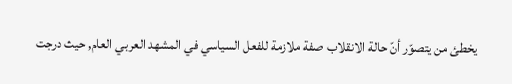يخطئ من يتصوّر أنّ حالة الانقلاب صفة ملازمة للفعل السياسي في المشهد العربي العام, حيث درجت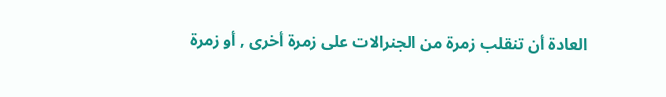العادة أن تنقلب زمرة من الجنرالات على زمرة أخرى , أو زمرة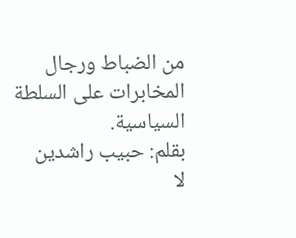من الضباط ورجال المخابرات على السلطة السياسية.
بقلم: حبيب راشدين
لا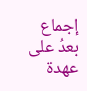إجماع بعدُ على عهدة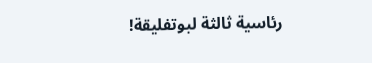رئاسية ثالثة لبوتفليقة!